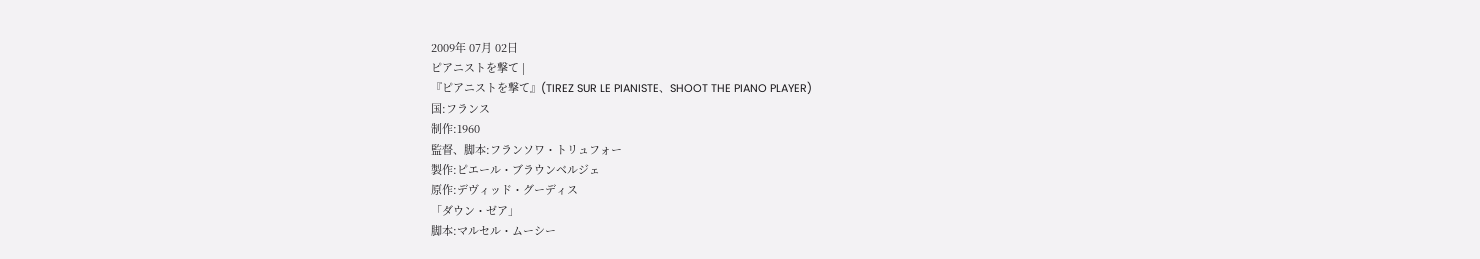2009年 07月 02日
ピアニストを撃て |
『ピアニストを撃て』(TIREZ SUR LE PIANISTE、SHOOT THE PIANO PLAYER)
国:フランス
制作:1960
監督、脚本:フランソワ・トリュフォー
製作:ピエール・ブラウンベルジェ
原作:デヴィッド・グーディス
「ダウン・ゼア」
脚本:マルセル・ムーシー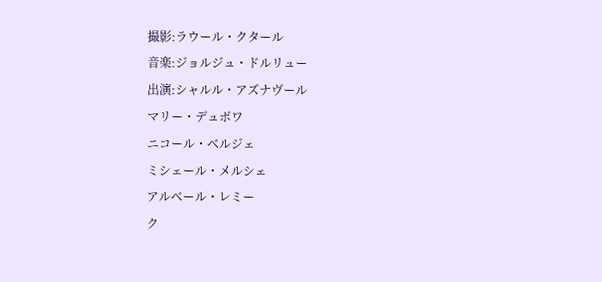撮影:ラウール・クタール
音楽:ジョルジュ・ドルリュー
出演:シャルル・アズナヴール
マリー・デュボワ
ニコール・ベルジェ
ミシェール・メルシェ
アルベール・レミー
ク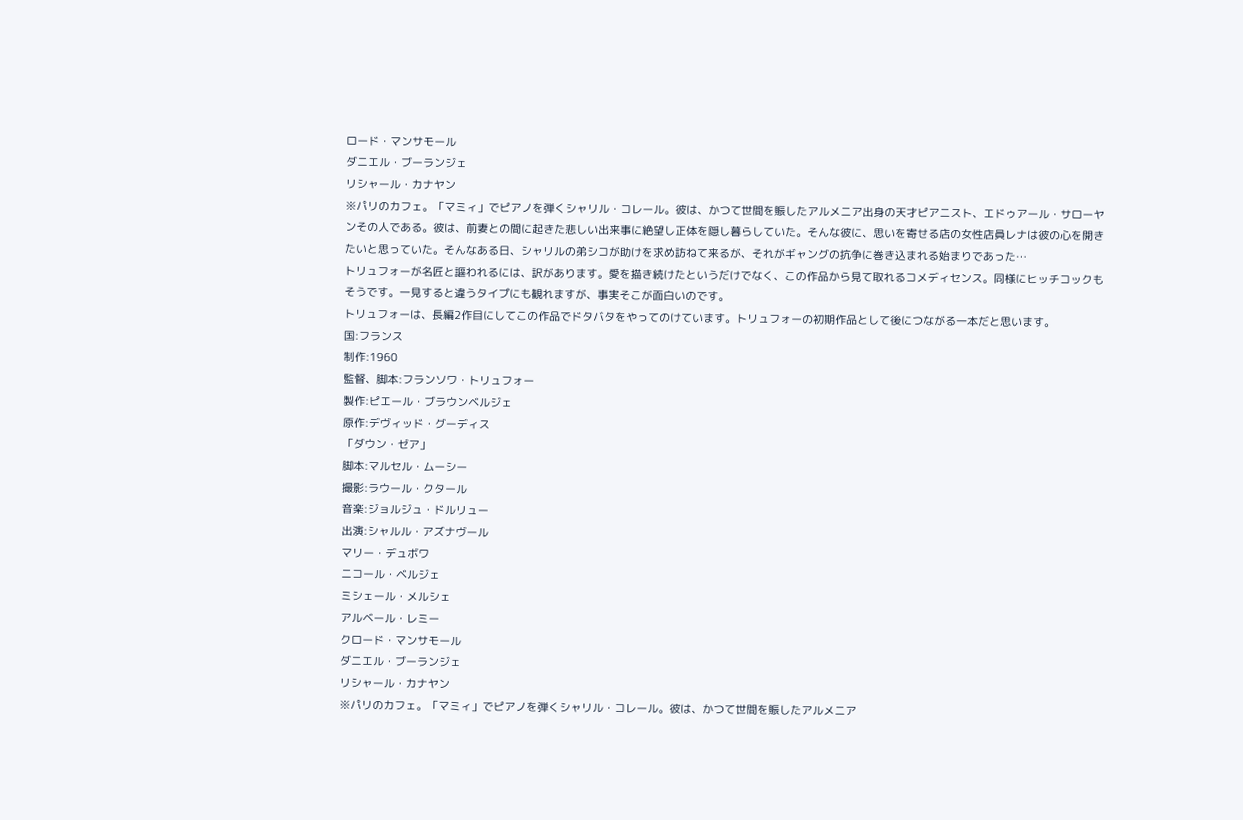ロード・マンサモール
ダニエル・ブーランジェ
リシャール・カナヤン
※パリのカフェ。「マミィ」でピアノを弾くシャリル・コレール。彼は、かつて世間を賑したアルメニア出身の天才ピアニスト、エドゥアール・サローヤンその人である。彼は、前妻との間に起きた悲しい出来事に絶望し正体を隠し暮らしていた。そんな彼に、思いを寄せる店の女性店員レナは彼の心を開きたいと思っていた。そんなある日、シャリルの弟シコが助けを求め訪ねて来るが、それがギャングの抗争に巻き込まれる始まりであった…
トリュフォーが名匠と謳われるには、訳があります。愛を描き続けたというだけでなく、この作品から見て取れるコメディセンス。同様にヒッチコックもそうです。一見すると違うタイプにも観れますが、事実そこが面白いのです。
トリュフォーは、長編2作目にしてこの作品でドタバタをやってのけています。トリュフォーの初期作品として後につながる一本だと思います。
国:フランス
制作:1960
監督、脚本:フランソワ・トリュフォー
製作:ピエール・ブラウンベルジェ
原作:デヴィッド・グーディス
「ダウン・ゼア」
脚本:マルセル・ムーシー
撮影:ラウール・クタール
音楽:ジョルジュ・ドルリュー
出演:シャルル・アズナヴール
マリー・デュボワ
ニコール・ベルジェ
ミシェール・メルシェ
アルベール・レミー
クロード・マンサモール
ダニエル・ブーランジェ
リシャール・カナヤン
※パリのカフェ。「マミィ」でピアノを弾くシャリル・コレール。彼は、かつて世間を賑したアルメニア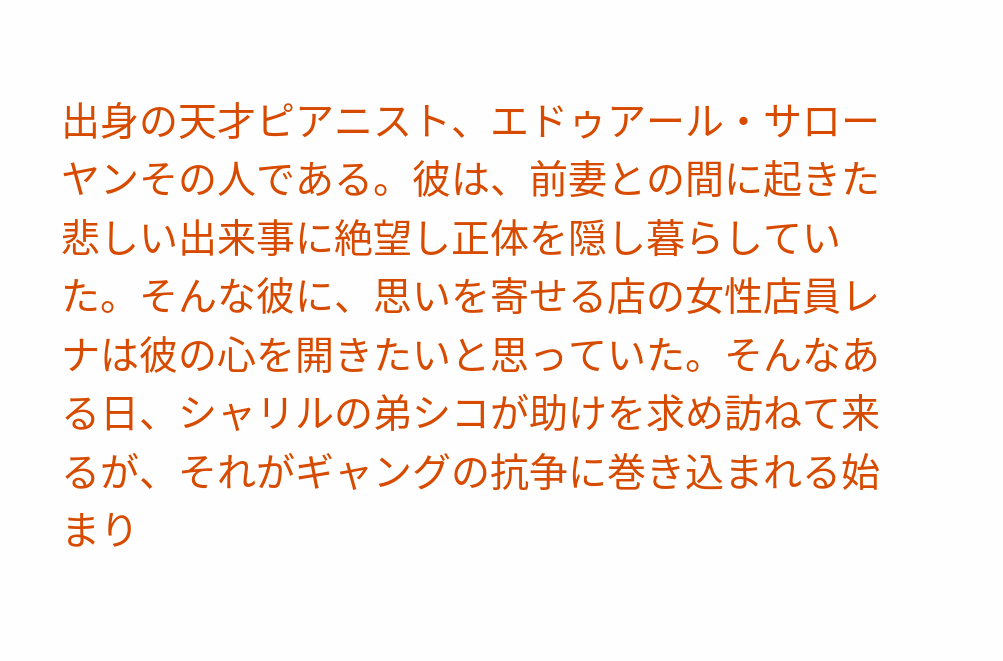出身の天才ピアニスト、エドゥアール・サローヤンその人である。彼は、前妻との間に起きた悲しい出来事に絶望し正体を隠し暮らしていた。そんな彼に、思いを寄せる店の女性店員レナは彼の心を開きたいと思っていた。そんなある日、シャリルの弟シコが助けを求め訪ねて来るが、それがギャングの抗争に巻き込まれる始まり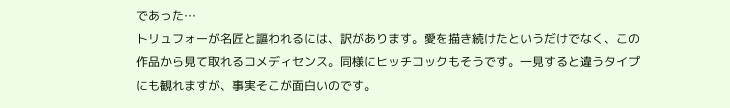であった…
トリュフォーが名匠と謳われるには、訳があります。愛を描き続けたというだけでなく、この作品から見て取れるコメディセンス。同様にヒッチコックもそうです。一見すると違うタイプにも観れますが、事実そこが面白いのです。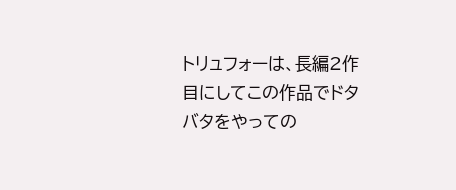トリュフォーは、長編2作目にしてこの作品でドタバタをやっての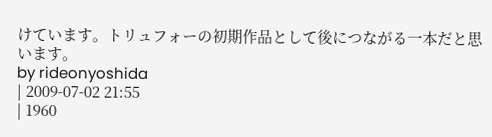けています。トリュフォーの初期作品として後につながる一本だと思います。
by rideonyoshida
| 2009-07-02 21:55
| 1960